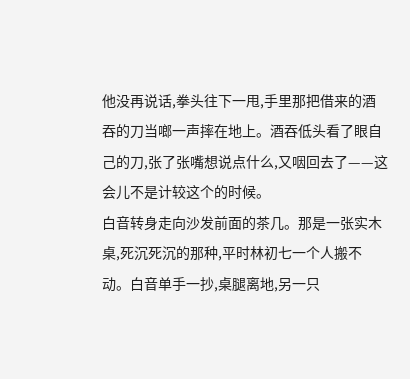他没再说话,拳头往下一甩,手里那把借来的酒吞的刀当啷一声摔在地上。酒吞低头看了眼自己的刀,张了张嘴想说点什么,又咽回去了——这会儿不是计较这个的时候。
白音转身走向沙发前面的茶几。那是一张实木桌,死沉死沉的那种,平时林初七一个人搬不动。白音单手一抄,桌腿离地,另一只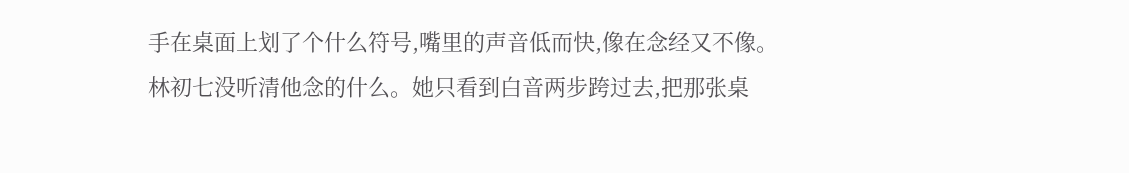手在桌面上划了个什么符号,嘴里的声音低而快,像在念经又不像。
林初七没听清他念的什么。她只看到白音两步跨过去,把那张桌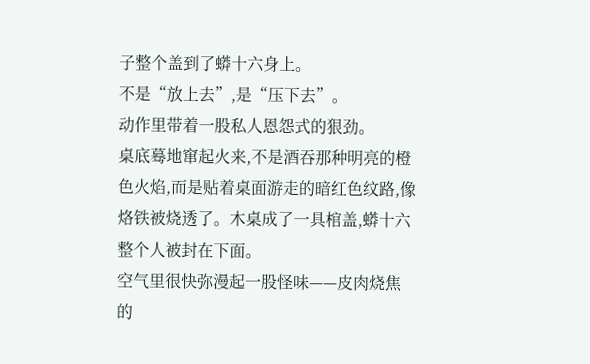子整个盖到了蟒十六身上。
不是“放上去”,是“压下去”。
动作里带着一股私人恩怨式的狠劲。
桌底蓦地窜起火来,不是酒吞那种明亮的橙色火焰,而是贴着桌面游走的暗红色纹路,像烙铁被烧透了。木桌成了一具棺盖,蟒十六整个人被封在下面。
空气里很快弥漫起一股怪味——皮肉烧焦的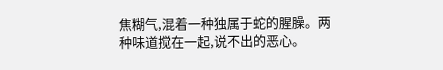焦糊气,混着一种独属于蛇的腥臊。两种味道搅在一起,说不出的恶心。